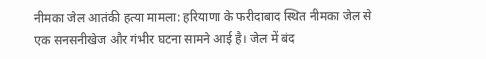नीमका जेल आतंकी हत्या मामला: हरियाणा के फरीदाबाद स्थित नीमका जेल से एक सनसनीखेज और गंभीर घटना सामने आई है। जेल में बंद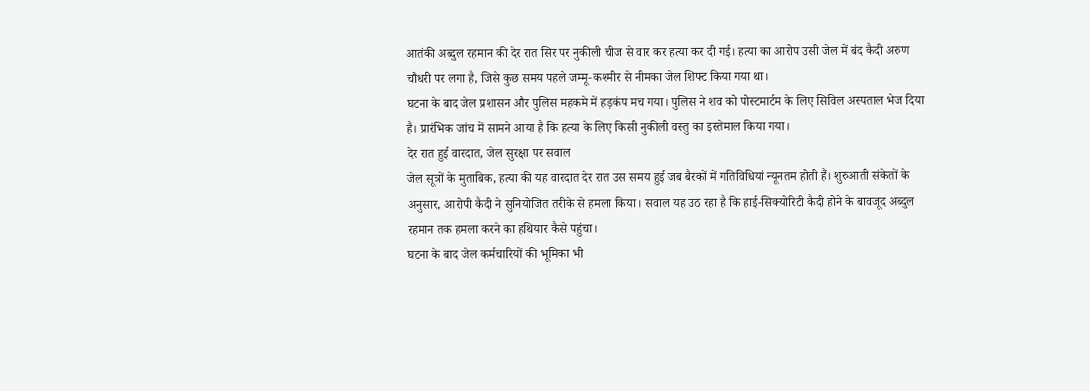आतंकी अब्दुल रहमान की देर रात सिर पर नुकीली चीज से वार कर हत्या कर दी गई। हत्या का आरोप उसी जेल में बंद कैदी अरुण चौधरी पर लगा है, जिसे कुछ समय पहले जम्मू‑कश्मीर से नीमका जेल शिफ्ट किया गया था।
घटना के बाद जेल प्रशासन और पुलिस महकमे में हड़कंप मच गया। पुलिस ने शव को पोस्टमार्टम के लिए सिविल अस्पताल भेज दिया है। प्रारंभिक जांच में सामने आया है कि हत्या के लिए किसी नुकीली वस्तु का इस्तेमाल किया गया।
देर रात हुई वारदात, जेल सुरक्षा पर सवाल
जेल सूत्रों के मुताबिक, हत्या की यह वारदात देर रात उस समय हुई जब बैरकों में गतिविधियां न्यूनतम होती हैं। शुरुआती संकेतों के अनुसार, आरोपी कैदी ने सुनियोजित तरीके से हमला किया। सवाल यह उठ रहा है कि हाई-सिक्योरिटी कैदी होने के बावजूद अब्दुल रहमान तक हमला करने का हथियार कैसे पहुंचा।
घटना के बाद जेल कर्मचारियों की भूमिका भी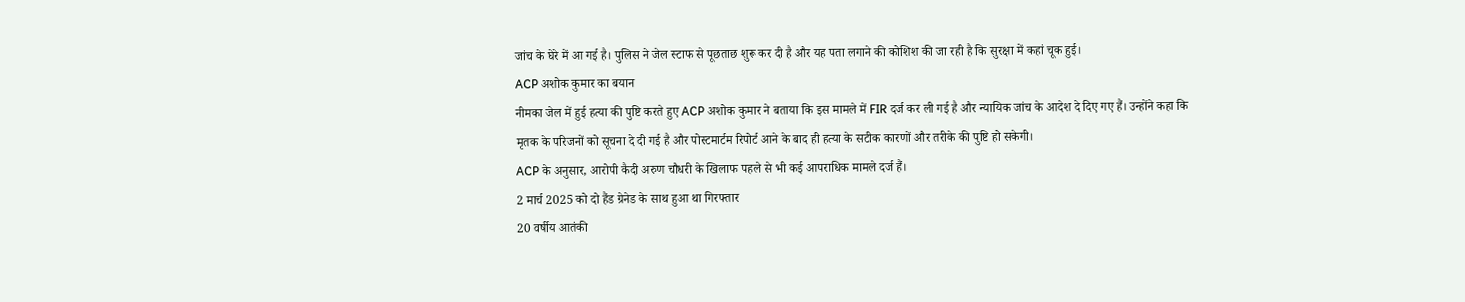जांच के घेरे में आ गई है। पुलिस ने जेल स्टाफ से पूछताछ शुरू कर दी है और यह पता लगाने की कोशिश की जा रही है कि सुरक्षा में कहां चूक हुई।
ACP अशोक कुमार का बयान
नीमका जेल में हुई हत्या की पुष्टि करते हुए ACP अशोक कुमार ने बताया कि इस मामले में FIR दर्ज कर ली गई है और न्यायिक जांच के आदेश दे दिए गए हैं। उन्होंने कहा कि मृतक के परिजनों को सूचना दे दी गई है और पोस्टमार्टम रिपोर्ट आने के बाद ही हत्या के सटीक कारणों और तरीके की पुष्टि हो सकेगी।
ACP के अनुसार, आरोपी कैदी अरुण चौधरी के खिलाफ पहले से भी कई आपराधिक मामले दर्ज हैं।
2 मार्च 2025 को दो हैंड ग्रेनेड के साथ हुआ था गिरफ्तार
20 वर्षीय आतंकी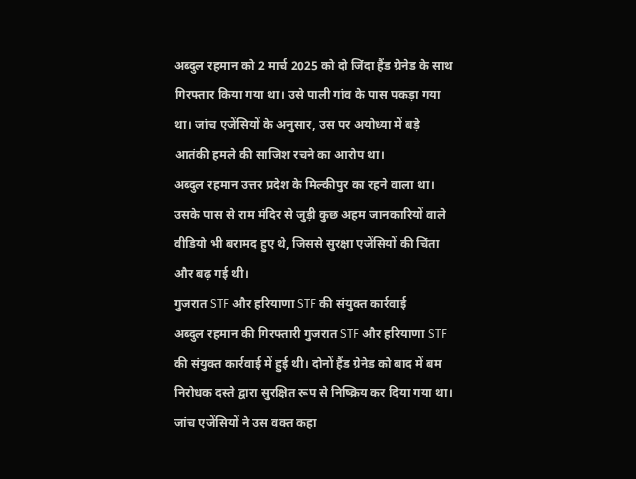अब्दुल रहमान को 2 मार्च 2025 को दो जिंदा हैंड ग्रेनेड के साथ गिरफ्तार किया गया था। उसे पाली गांव के पास पकड़ा गया था। जांच एजेंसियों के अनुसार, उस पर अयोध्या में बड़े आतंकी हमले की साजिश रचने का आरोप था।
अब्दुल रहमान उत्तर प्रदेश के मिल्कीपुर का रहने वाला था। उसके पास से राम मंदिर से जुड़ी कुछ अहम जानकारियों वाले वीडियो भी बरामद हुए थे, जिससे सुरक्षा एजेंसियों की चिंता और बढ़ गई थी।
गुजरात STF और हरियाणा STF की संयुक्त कार्रवाई
अब्दुल रहमान की गिरफ्तारी गुजरात STF और हरियाणा STF की संयुक्त कार्रवाई में हुई थी। दोनों हैंड ग्रेनेड को बाद में बम निरोधक दस्ते द्वारा सुरक्षित रूप से निष्क्रिय कर दिया गया था।
जांच एजेंसियों ने उस वक्त कहा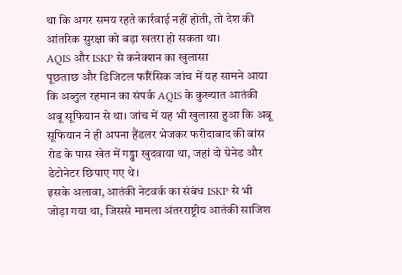था कि अगर समय रहते कार्रवाई नहीं होती, तो देश की आंतरिक सुरक्षा को बड़ा खतरा हो सकता था।
AQIS और ISKP से कनेक्शन का खुलासा
पूछताछ और डिजिटल फॉरेंसिक जांच में यह सामने आया कि अब्दुल रहमान का संपर्क AQIS के कुख्यात आतंकी अबू सूफियान से था। जांच में यह भी खुलासा हुआ कि अबू सूफियान ने ही अपना हैंडलर भेजकर फरीदाबाद की बांस रोड के पास खेत में गड्ढा खुदवाया था, जहां दो ग्रेनेड और डेटोनेटर छिपाए गए थे।
इसके अलावा, आतंकी नेटवर्क का संबंध ISKP से भी जोड़ा गया था, जिससे मामला अंतरराष्ट्रीय आतंकी साजिश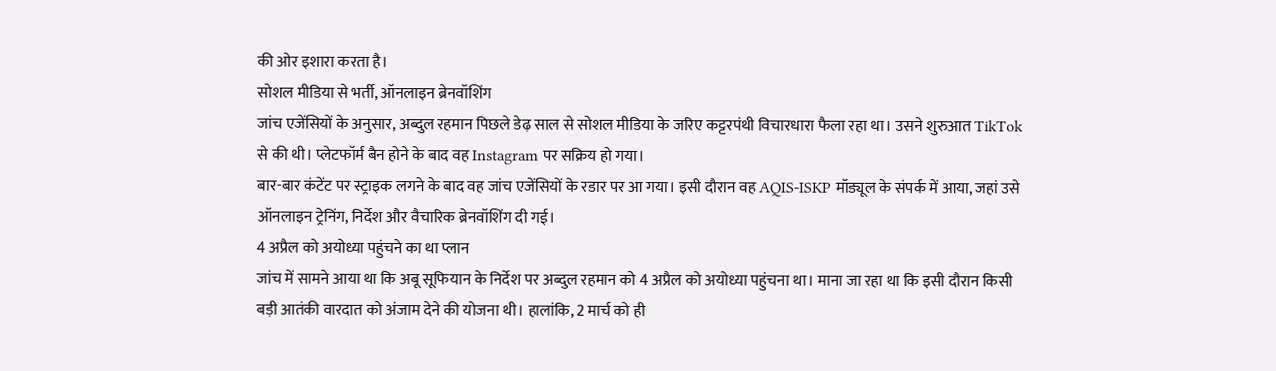की ओर इशारा करता है।
सोशल मीडिया से भर्ती, ऑनलाइन ब्रेनवॉशिंग
जांच एजेंसियों के अनुसार, अब्दुल रहमान पिछले डेढ़ साल से सोशल मीडिया के जरिए कट्टरपंथी विचारधारा फैला रहा था। उसने शुरुआत TikTok से की थी। प्लेटफॉर्म बैन होने के बाद वह Instagram पर सक्रिय हो गया।
बार-बार कंटेंट पर स्ट्राइक लगने के बाद वह जांच एजेंसियों के रडार पर आ गया। इसी दौरान वह AQIS-ISKP मॉड्यूल के संपर्क में आया, जहां उसे ऑनलाइन ट्रेनिंग, निर्देश और वैचारिक ब्रेनवॉशिंग दी गई।
4 अप्रैल को अयोध्या पहुंचने का था प्लान
जांच में सामने आया था कि अबू सूफियान के निर्देश पर अब्दुल रहमान को 4 अप्रैल को अयोध्या पहुंचना था। माना जा रहा था कि इसी दौरान किसी बड़ी आतंकी वारदात को अंजाम देने की योजना थी। हालांकि, 2 मार्च को ही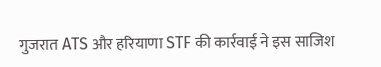गुजरात ATS और हरियाणा STF की कार्रवाई ने इस साजिश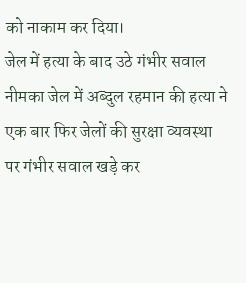को नाकाम कर दिया।
जेल में हत्या के बाद उठे गंभीर सवाल
नीमका जेल में अब्दुल रहमान की हत्या ने एक बार फिर जेलों की सुरक्षा व्यवस्था पर गंभीर सवाल खड़े कर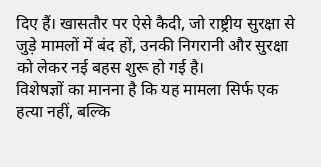दिए हैं। खासतौर पर ऐसे कैदी, जो राष्ट्रीय सुरक्षा से जुड़े मामलों में बंद हों, उनकी निगरानी और सुरक्षा को लेकर नई बहस शुरू हो गई है।
विशेषज्ञों का मानना है कि यह मामला सिर्फ एक हत्या नहीं, बल्कि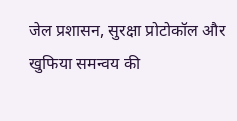जेल प्रशासन, सुरक्षा प्रोटोकॉल और खुफिया समन्वय की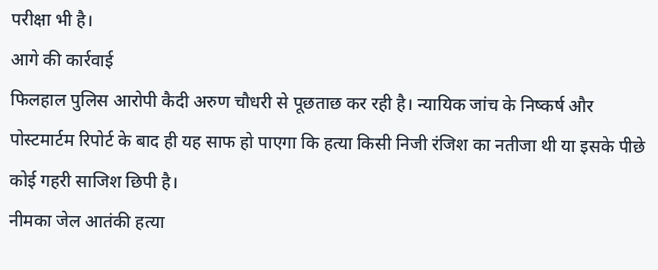परीक्षा भी है।
आगे की कार्रवाई
फिलहाल पुलिस आरोपी कैदी अरुण चौधरी से पूछताछ कर रही है। न्यायिक जांच के निष्कर्ष और पोस्टमार्टम रिपोर्ट के बाद ही यह साफ हो पाएगा कि हत्या किसी निजी रंजिश का नतीजा थी या इसके पीछे कोई गहरी साजिश छिपी है।
नीमका जेल आतंकी हत्या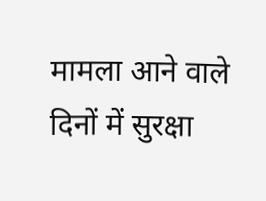मामला आने वाले दिनों में सुरक्षा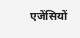एजेंसियों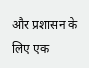और प्रशासन के लिए एक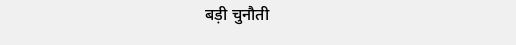बड़ी चुनौती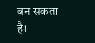बन सकता है।